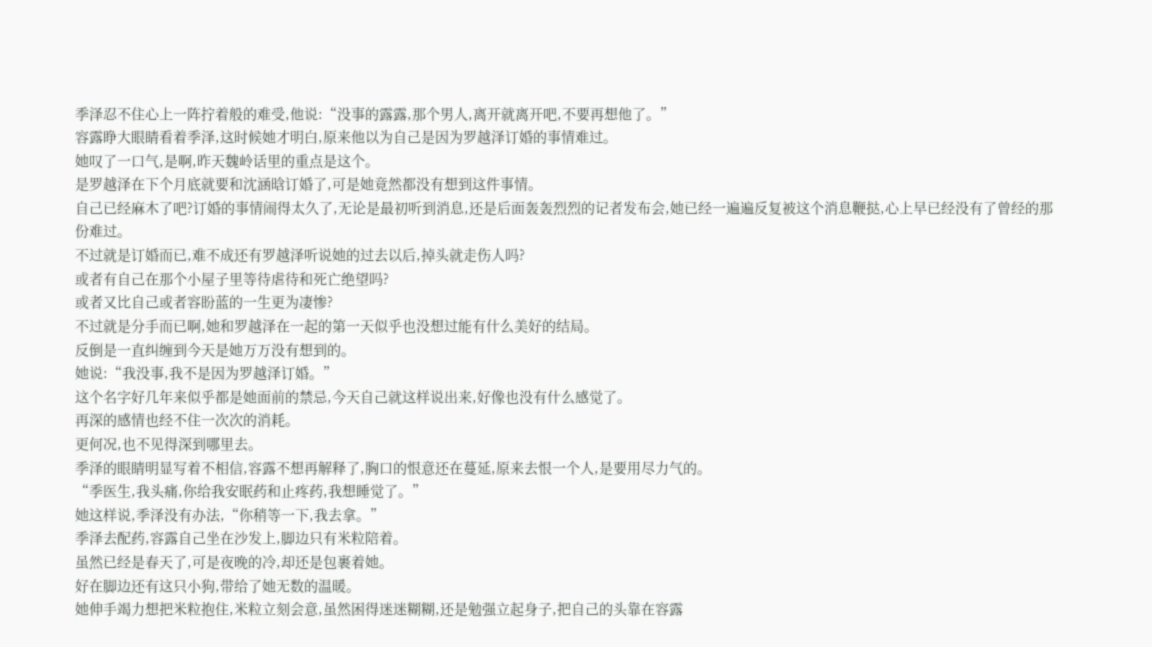季泽忍不住心上一阵拧着般的难受,他说:“没事的露露,那个男人,离开就离开吧,不要再想他了。”
容露睁大眼睛看着季泽,这时候她才明白,原来他以为自己是因为罗越泽订婚的事情难过。
她叹了一口气,是啊,昨天魏岭话里的重点是这个。
是罗越泽在下个月底就要和沈涵晗订婚了,可是她竟然都没有想到这件事情。
自己已经麻木了吧?订婚的事情闹得太久了,无论是最初听到消息,还是后面轰轰烈烈的记者发布会,她已经一遍遍反复被这个消息鞭挞,心上早已经没有了曾经的那份难过。
不过就是订婚而已,难不成还有罗越泽听说她的过去以后,掉头就走伤人吗?
或者有自己在那个小屋子里等待虐待和死亡绝望吗?
或者又比自己或者容盼蓝的一生更为凄惨?
不过就是分手而已啊,她和罗越泽在一起的第一天似乎也没想过能有什么美好的结局。
反倒是一直纠缠到今天是她万万没有想到的。
她说:“我没事,我不是因为罗越泽订婚。”
这个名字好几年来似乎都是她面前的禁忌,今天自己就这样说出来,好像也没有什么感觉了。
再深的感情也经不住一次次的消耗。
更何况,也不见得深到哪里去。
季泽的眼睛明显写着不相信,容露不想再解释了,胸口的恨意还在蔓延,原来去恨一个人,是要用尽力气的。
“季医生,我头痛,你给我安眠药和止疼药,我想睡觉了。”
她这样说,季泽没有办法,“你稍等一下,我去拿。”
季泽去配药,容露自己坐在沙发上,脚边只有米粒陪着。
虽然已经是春天了,可是夜晚的冷,却还是包裹着她。
好在脚边还有这只小狗,带给了她无数的温暖。
她伸手竭力想把米粒抱住,米粒立刻会意,虽然困得迷迷糊糊,还是勉强立起身子,把自己的头靠在容露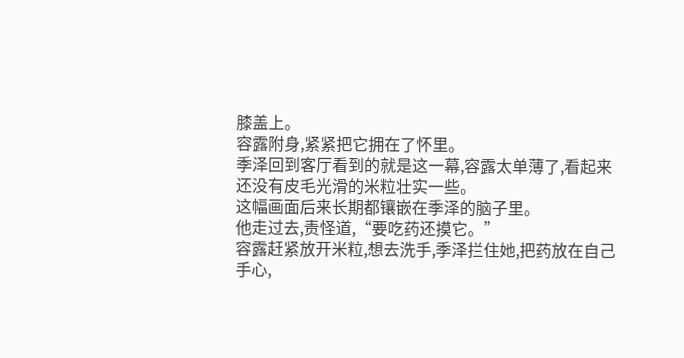膝盖上。
容露附身,紧紧把它拥在了怀里。
季泽回到客厅看到的就是这一幕,容露太单薄了,看起来还没有皮毛光滑的米粒壮实一些。
这幅画面后来长期都镶嵌在季泽的脑子里。
他走过去,责怪道,“要吃药还摸它。”
容露赶紧放开米粒,想去洗手,季泽拦住她,把药放在自己手心,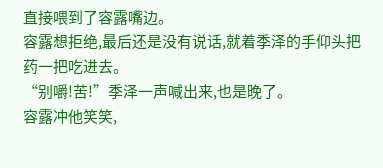直接喂到了容露嘴边。
容露想拒绝,最后还是没有说话,就着季泽的手仰头把药一把吃进去。
“别嚼!苦!”季泽一声喊出来,也是晚了。
容露冲他笑笑,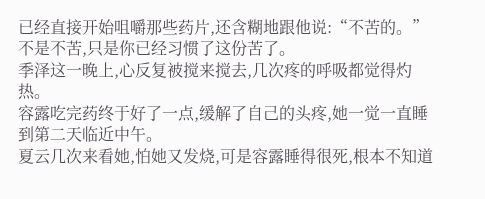已经直接开始咀嚼那些药片,还含糊地跟他说:“不苦的。”
不是不苦,只是你已经习惯了这份苦了。
季泽这一晚上,心反复被搅来搅去,几次疼的呼吸都觉得灼热。
容露吃完药终于好了一点,缓解了自己的头疼,她一觉一直睡到第二天临近中午。
夏云几次来看她,怕她又发烧,可是容露睡得很死,根本不知道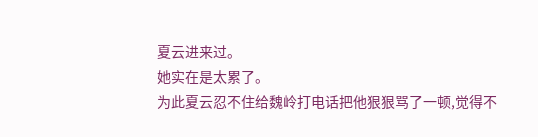夏云进来过。
她实在是太累了。
为此夏云忍不住给魏岭打电话把他狠狠骂了一顿,觉得不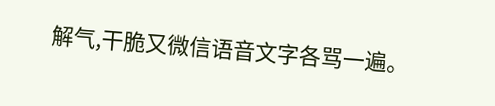解气,干脆又微信语音文字各骂一遍。